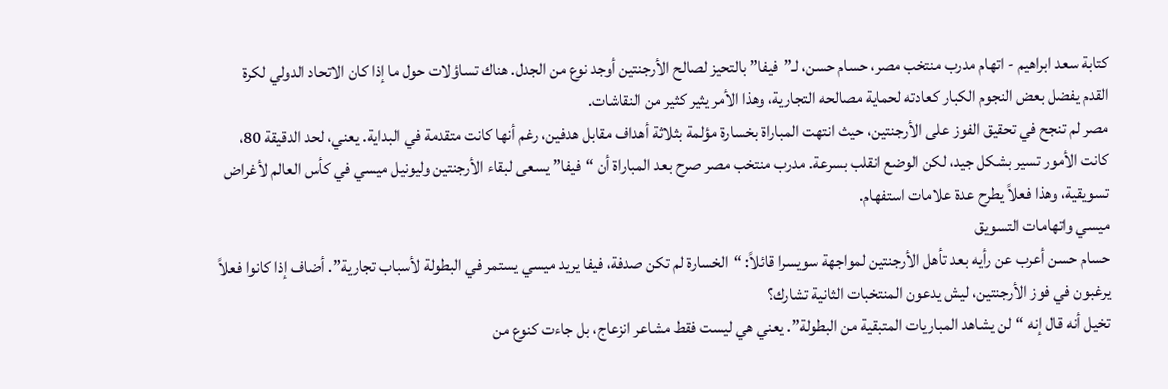كتابة سعد ابراهيم - اتهام مدرب منتخب مصر، حسام حسن، لـ”فيفا” بالتحيز لصالح الأرجنتين أوجد نوع من الجدل. هناك تساؤلات حول ما إذا كان الاتحاد الدولي لكرة القدم يفضل بعض النجوم الكبار كعادته لحماية مصالحه التجارية، وهذا الأمر يثير كثير من النقاشات.
مصر لم تنجح في تحقيق الفوز على الأرجنتين، حيث انتهت المباراة بخسارة مؤلمة بثلاثة أهداف مقابل هدفين، رغم أنها كانت متقدمة في البداية. يعني، لحد الدقيقة 80، كانت الأمور تسير بشكل جيد، لكن الوضع انقلب بسرعة. مدرب منتخب مصر صرح بعد المباراة أن “فيفا” يسعى لبقاء الأرجنتين وليونيل ميسي في كأس العالم لأغراض تسويقية، وهذا فعلاً يطرح عدة علامات استفهام.
ميسي واتهامات التسويق
حسام حسن أعرب عن رأيه بعد تأهل الأرجنتين لمواجهة سويسرا قائلاً: “الخسارة لم تكن صدفة، فيفا يريد ميسي يستمر في البطولة لأسباب تجارية”. أضاف إذا كانوا فعلاً يرغبون في فوز الأرجنتين، ليش يدعون المنتخبات الثانية تشارك؟
تخيل أنه قال إنه “لن يشاهد المباريات المتبقية من البطولة”. يعني هي ليست فقط مشاعر انزعاج، بل جاءت كنوع من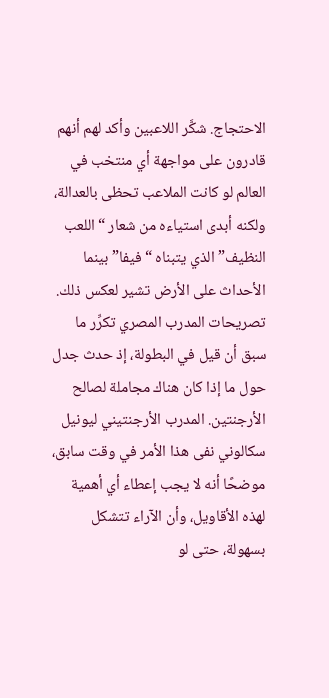الاحتجاج. شكَّر اللاعبين وأكد لهم أنهم قادرون على مواجهة أي منتخب في العالم لو كانت الملاعب تحظى بالعدالة، ولكنه أبدى استياءه من شعار “اللعب النظيف” الذي يتبناه “فيفا” بينما الأحداث على الأرض تشير لعكس ذلك.
تصريحات المدرب المصري تكرِّر ما سبق أن قيل في البطولة، إذ حدث جدل حول ما إذا كان هناك مجاملة لصالح الأرجنتين. المدرب الأرجنتيني ليونيل سكالوني نفى هذا الأمر في وقت سابق، موضحًا أنه لا يجب إعطاء أي أهمية لهذه الأقاويل، وأن الآراء تتشكل بسهولة، حتى لو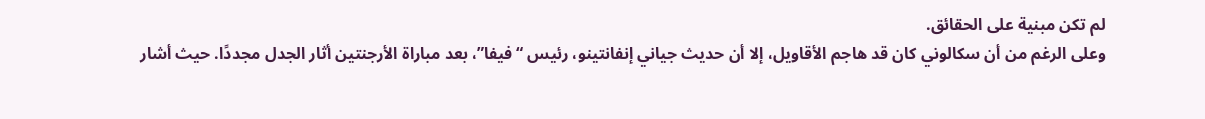لم تكن مبنية على الحقائق.
وعلى الرغم من أن سكالوني كان قد هاجم الأقاويل، إلا أن حديث جياني إنفانتينو، رئيس “فيفا”، بعد مباراة الأرجنتين أثار الجدل مجددًا. حيث أشار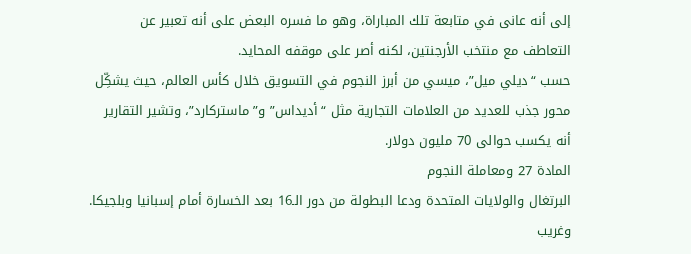إلى أنه عانى في متابعة تلك المباراة، وهو ما فسره البعض على أنه تعبير عن التعاطف مع منتخب الأرجنتين، لكنه أصر على موقفه المحايد.
حسب “ديلي ميل”، ميسي من أبرز النجوم في التسويق خلال كأس العالم، حيث يشكِّل محور جذب للعديد من العلامات التجارية مثل “أديداس” و”ماستركارد”، وتشير التقارير أنه يكسب حوالى 70 مليون دولار.
المادة 27 ومعاملة النجوم
البرتغال والولايات المتحدة ودعا البطولة من دور الـ16 بعد الخسارة أمام إسبانيا وبلجيكا. وغريب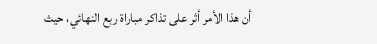أن هذا الأمر أثر على تذاكر مباراة ربع النهائي، حيث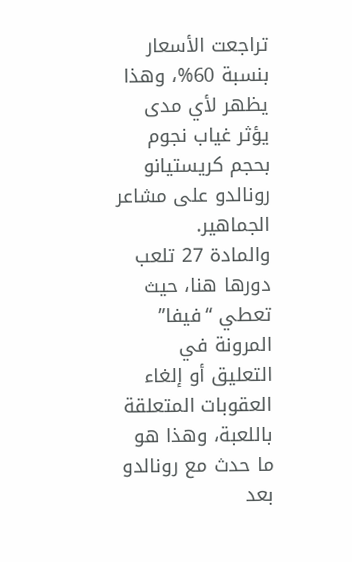تراجعت الأسعار بنسبة 60%، وهذا يظهر لأي مدى يؤثر غياب نجوم بحجم كريستيانو رونالدو على مشاعر الجماهير.
والمادة 27 تلعب دورها هنا، حيث تعطي “فيفا” المرونة في التعليق أو إلغاء العقوبات المتعلقة باللعبة، وهذا هو ما حدث مع رونالدو بعد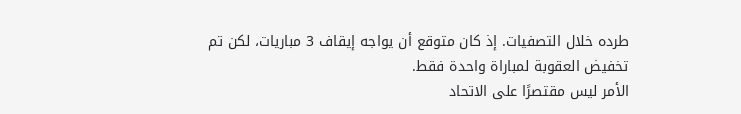طرده خلال التصفيات. إذ كان متوقع أن يواجه إيقاف 3 مباريات، لكن تم تخفيض العقوبة لمباراة واحدة فقط.
الأمر ليس مقتصرًا على الاتحاد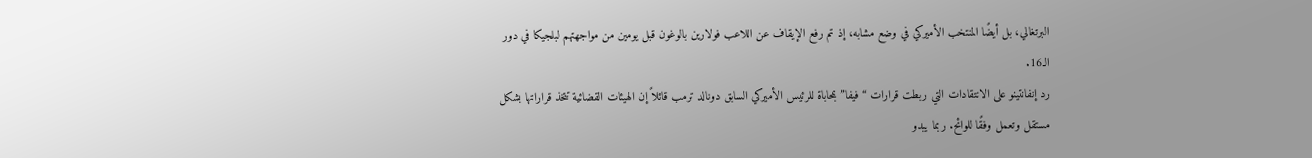البرتغالي، بل أيضًا المنتخب الأميركي في وضع مشابه، إذ تم رفع الإيقاف عن اللاعب فولارين بالوغون قبل يومين من مواجهتهم لبلجيكا في دور الـ16.
رد إنفانتينو على الانتقادات التي ربطت قرارات “فيفا” بمحاباة للرئيس الأميركي السابق دونالد ترمب قائلاً إن الهيئات القضائية تتخذ قراراتها بشكل مستقل وتعمل وفقًا للوائح. ربما يبدو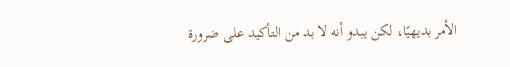الأمر بديهيًا، لكن يبدو أنه لا بد من التأكيد على ضرورة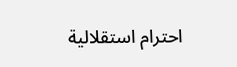احترام استقلالية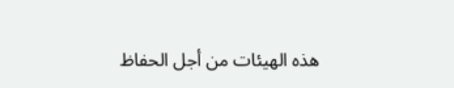هذه الهيئات من أجل الحفاظ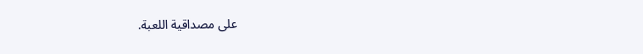على مصداقية اللعبة.